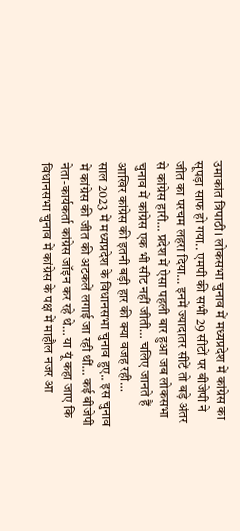उमाकांत त्रिपाठी। लोकसभा चुनाव में मध्यप्रदेश में कांग्रेस का सूपड़ा साफ हो गया.. एमपी की सभी 29 सीटों पर बीजेपी ने जीत का परचम लहरा दिया… इनमें ज्यादातर सीटें तो बड़े अंतर से कांग्रेस हारी… प्रदेश में ऐसा पहली बार हुआ जब लोकसभा चुनाव में कांग्रेस एक भी सीट नहीं जीती… चलिए जानते हैं आखिर कांग्रेस की इतनी बड़ी हार की क्या वजह रही…
साल 2023 में मध्यप्रदेश के विधानसभा चुनाव हुए.. इस चुनाव में कांग्रेस की जीत की अटकलें लगाई जा रही थीं… कई बीजेपी नेता-कार्यकर्ता कांग्रेस जॉइन कर रहे थे… या यूं कहा जाए कि विधानसभा चुनाव में कांग्रेस के पक्ष में माहौल नजर आ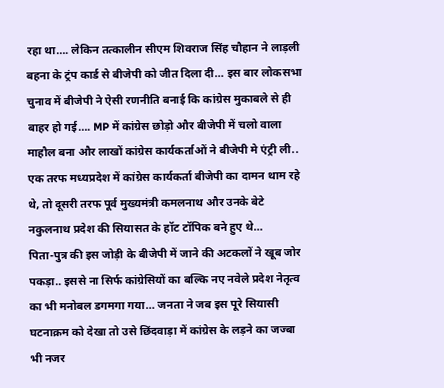रहा था…. लेकिन तत्कालीन सीएम शिवराज सिंह चौहान ने लाड़ली बहना के ट्रंप कार्ड से बीजेपी को जीत दिला दी… इस बार लोकसभा चुनाव में बीजेपी ने ऐसी रणनीति बनाई कि कांग्रेस मुकाबले से ही बाहर हो गई…. MP में कांग्रेस छोड़ो और बीजेपी में चलो वाला माहौल बना और लाखों कांग्रेस कार्यकर्ताओं ने बीजेपी मे एंट्री ली.. एक तरफ मध्यप्रदेश में कांग्रेस कार्यकर्ता बीजेपी का दामन थाम रहे थे, तो दूसरी तरफ पूर्व मुख्यमंत्री कमलनाथ और उनके बेटे नकुलनाथ प्रदेश की सियासत के हॉट टॉपिक बने हुए थे…
पिता-पुत्र की इस जोड़ी के बीजेपी में जाने की अटकलों ने खूब जोर पकड़ा.. इससे ना सिर्फ कांग्रेसियों का बल्कि नए नवेले प्रदेश नेतृत्व का भी मनोबल डगमगा गया… जनता ने जब इस पूरे सियासी घटनाक्रम को देखा तो उसे छिंदवाड़ा में कांग्रेस के लड़ने का जज्बा भी नजर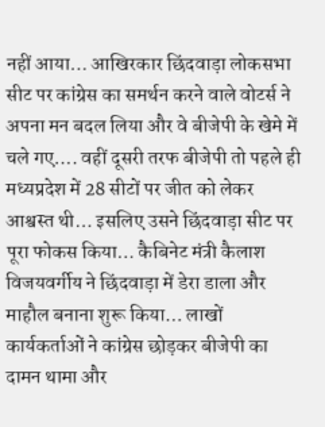नहीं आया… आखिरकार छिंदवाड़ा लोकसभा सीट पर कांग्रेस का समर्थन करने वाले वोटर्स ने अपना मन बदल लिया और वे बीजेपी के खेमे में चले गए…. वहीं दूसरी तरफ बीजेपी तो पहले ही मध्यप्रदेश में 28 सीटों पर जीत को लेकर आश्वस्त थी… इसलिए उसने छिंदवाड़ा सीट पर पूरा फोकस किया… कैबिनेट मंत्री कैलाश विजयवर्गीय ने छिंदवाड़ा में डेरा डाला और माहौल बनाना शुरू किया… लाखों कार्यकर्ताओं ने कांग्रेस छोड़कर बीजेपी का दामन थामा और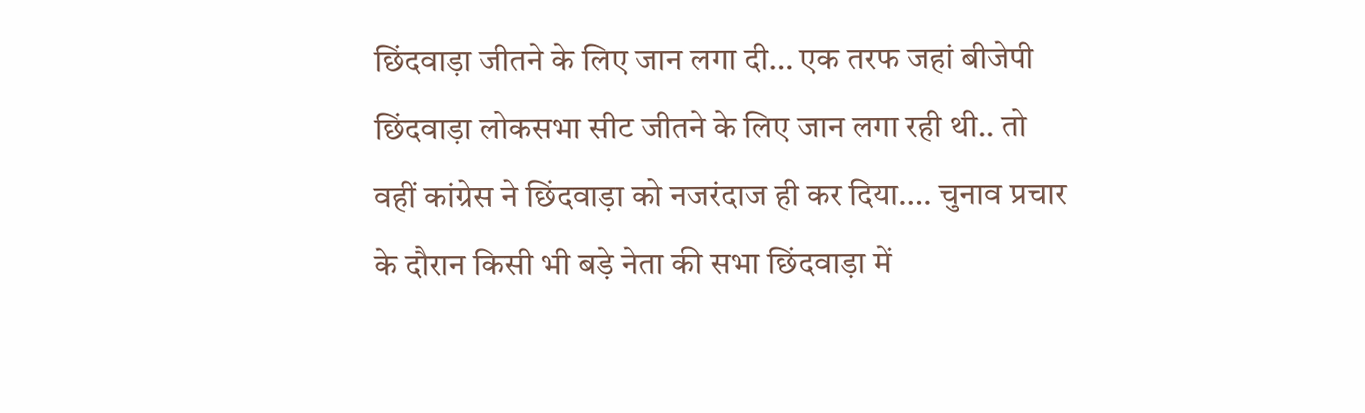छिंदवाड़ा जीतने के लिए जान लगा दी… एक तरफ जहां बीजेपी छिंदवाड़ा लोकसभा सीट जीतने के लिए जान लगा रही थी.. तो वहीं कांग्रेस ने छिंदवाड़ा को नजरंदाज ही कर दिया…. चुनाव प्रचार के दौरान किसी भी बड़े नेता की सभा छिंदवाड़ा में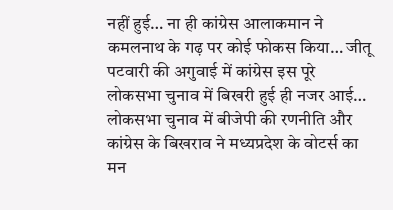नहीं हुई… ना ही कांग्रेस आलाकमान ने कमलनाथ के गढ़ पर कोई फोकस किया… जीतू पटवारी की अगुवाई में कांग्रेस इस पूरे लोकसभा चुनाव में बिखरी हुई ही नजर आई…
लोकसभा चुनाव में बीजेपी की रणनीति और कांग्रेस के बिखराव ने मध्यप्रदेश के वोटर्स का मन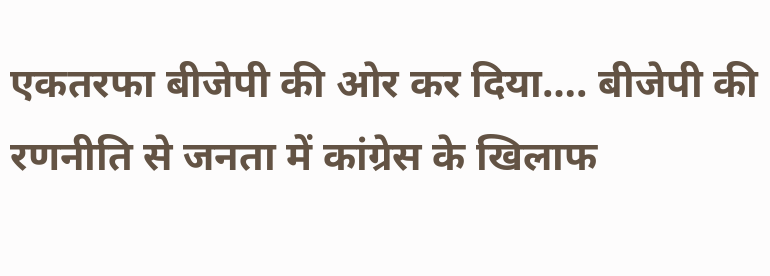एकतरफा बीजेपी की ओर कर दिया…. बीजेपी की रणनीति से जनता में कांग्रेस के खिलाफ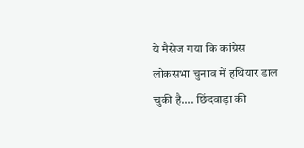ये मैसेज गया कि कांग्रेस लोकसभा चुनाव में हथियार डाल चुकी है…. छिंदवाड़ा की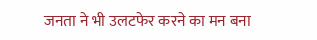जनता ने भी उलटफेर करने का मन बना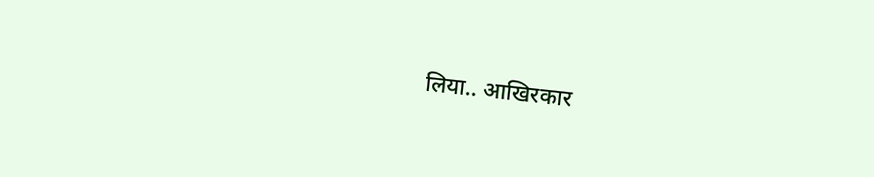लिया.. आखिरकार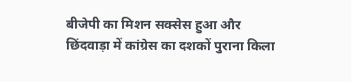बीजेपी का मिशन सक्सेस हुआ और छिंदवाड़ा में कांग्रेस का दशकों पुराना किला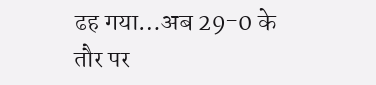ढह गया…अब 29-0 के तौर पर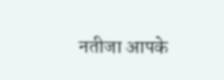नतीजा आपके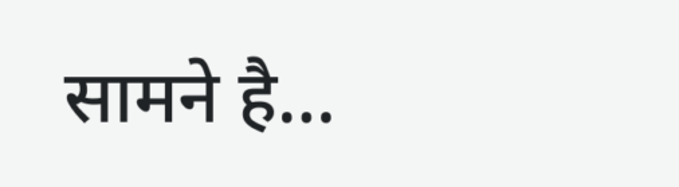सामने है…